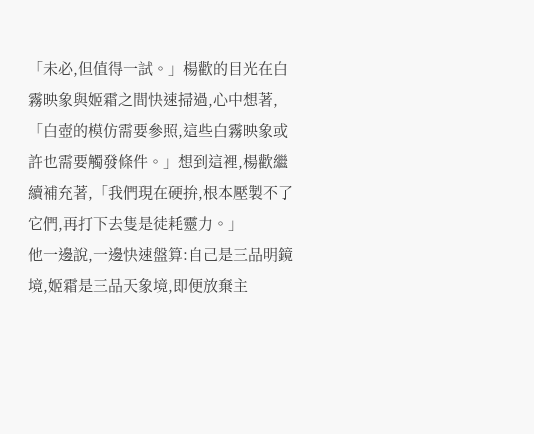「未必,但值得一試。」楊歡的目光在白霧映象與姬霜之間快速掃過,心中想著,「白壺的模仿需要參照,這些白霧映象或許也需要觸發條件。」想到這裡,楊歡繼續補充著,「我們現在硬拚,根本壓製不了它們,再打下去隻是徒耗靈力。」
他一邊說,一邊快速盤算:自己是三品明鏡境,姬霜是三品天象境,即便放棄主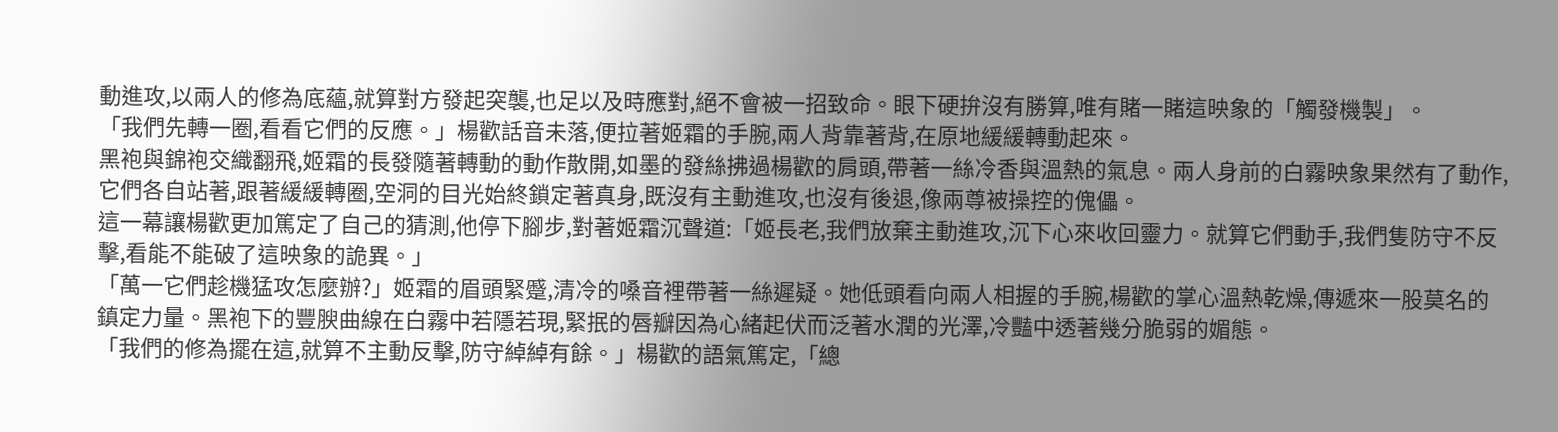動進攻,以兩人的修為底蘊,就算對方發起突襲,也足以及時應對,絕不會被一招致命。眼下硬拚沒有勝算,唯有賭一賭這映象的「觸發機製」。
「我們先轉一圈,看看它們的反應。」楊歡話音未落,便拉著姬霜的手腕,兩人背靠著背,在原地緩緩轉動起來。
黑袍與錦袍交織翻飛,姬霜的長發隨著轉動的動作散開,如墨的發絲拂過楊歡的肩頭,帶著一絲冷香與溫熱的氣息。兩人身前的白霧映象果然有了動作,它們各自站著,跟著緩緩轉圈,空洞的目光始終鎖定著真身,既沒有主動進攻,也沒有後退,像兩尊被操控的傀儡。
這一幕讓楊歡更加篤定了自己的猜測,他停下腳步,對著姬霜沉聲道:「姬長老,我們放棄主動進攻,沉下心來收回靈力。就算它們動手,我們隻防守不反擊,看能不能破了這映象的詭異。」
「萬一它們趁機猛攻怎麼辦?」姬霜的眉頭緊蹙,清冷的嗓音裡帶著一絲遲疑。她低頭看向兩人相握的手腕,楊歡的掌心溫熱乾燥,傳遞來一股莫名的鎮定力量。黑袍下的豐腴曲線在白霧中若隱若現,緊抿的唇瓣因為心緒起伏而泛著水潤的光澤,冷豔中透著幾分脆弱的媚態。
「我們的修為擺在這,就算不主動反擊,防守綽綽有餘。」楊歡的語氣篤定,「總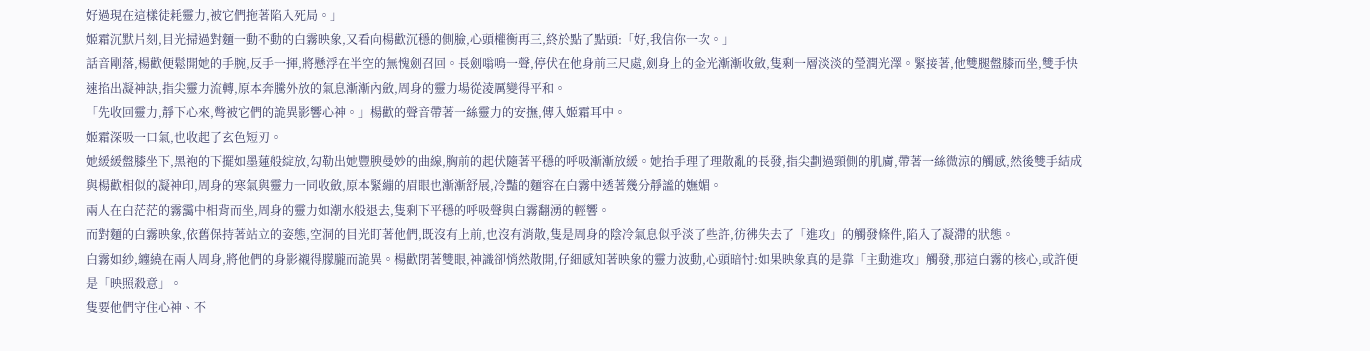好過現在這樣徒耗靈力,被它們拖著陷入死局。」
姬霜沉默片刻,目光掃過對麵一動不動的白霧映象,又看向楊歡沉穩的側臉,心頭權衡再三,終於點了點頭:「好,我信你一次。」
話音剛落,楊歡便鬆開她的手腕,反手一揮,將懸浮在半空的無愧劍召回。長劍嗡鳴一聲,停伏在他身前三尺處,劍身上的金光漸漸收斂,隻剩一層淡淡的瑩潤光澤。緊接著,他雙腿盤膝而坐,雙手快速掐出凝神訣,指尖靈力流轉,原本奔騰外放的氣息漸漸內斂,周身的靈力場從淩厲變得平和。
「先收回靈力,靜下心來,彆被它們的詭異影響心神。」楊歡的聲音帶著一絲靈力的安撫,傳入姬霜耳中。
姬霜深吸一口氣,也收起了玄色短刃。
她緩緩盤膝坐下,黑袍的下擺如墨蓮般綻放,勾勒出她豐腴曼妙的曲線,胸前的起伏隨著平穩的呼吸漸漸放緩。她抬手理了理散亂的長發,指尖劃過頸側的肌膚,帶著一絲微涼的觸感,然後雙手結成與楊歡相似的凝神印,周身的寒氣與靈力一同收斂,原本緊繃的眉眼也漸漸舒展,冷豔的麵容在白霧中透著幾分靜謐的嫵媚。
兩人在白茫茫的霧靄中相背而坐,周身的靈力如潮水般退去,隻剩下平穩的呼吸聲與白霧翻湧的輕響。
而對麵的白霧映象,依舊保持著站立的姿態,空洞的目光盯著他們,既沒有上前,也沒有消散,隻是周身的陰冷氣息似乎淡了些許,彷彿失去了「進攻」的觸發條件,陷入了凝滯的狀態。
白霧如紗,纏繞在兩人周身,將他們的身影襯得朦朧而詭異。楊歡閉著雙眼,神識卻悄然散開,仔細感知著映象的靈力波動,心頭暗忖:如果映象真的是靠「主動進攻」觸發,那這白霧的核心,或許便是「映照殺意」。
隻要他們守住心神、不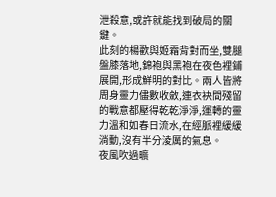泄殺意,或許就能找到破局的關鍵。
此刻的楊歡與姬霜背對而坐,雙腿盤膝落地,錦袍與黑袍在夜色裡鋪展開,形成鮮明的對比。兩人皆將周身靈力儘數收斂,連衣袂間殘留的戰意都壓得乾乾淨淨,運轉的靈力溫和如春日流水,在經脈裡緩緩淌動,沒有半分淩厲的氣息。
夜風吹過曠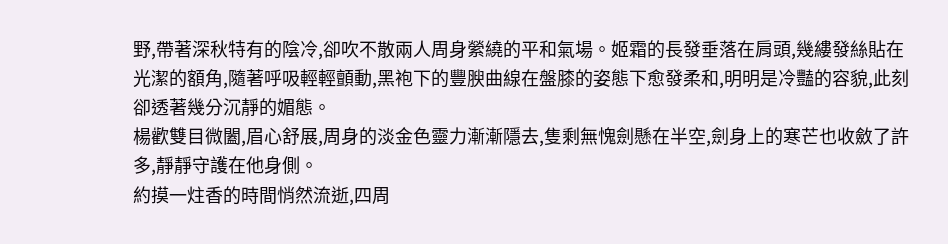野,帶著深秋特有的陰冷,卻吹不散兩人周身縈繞的平和氣場。姬霜的長發垂落在肩頭,幾縷發絲貼在光潔的額角,隨著呼吸輕輕顫動,黑袍下的豐腴曲線在盤膝的姿態下愈發柔和,明明是冷豔的容貌,此刻卻透著幾分沉靜的媚態。
楊歡雙目微闔,眉心舒展,周身的淡金色靈力漸漸隱去,隻剩無愧劍懸在半空,劍身上的寒芒也收斂了許多,靜靜守護在他身側。
約摸一炷香的時間悄然流逝,四周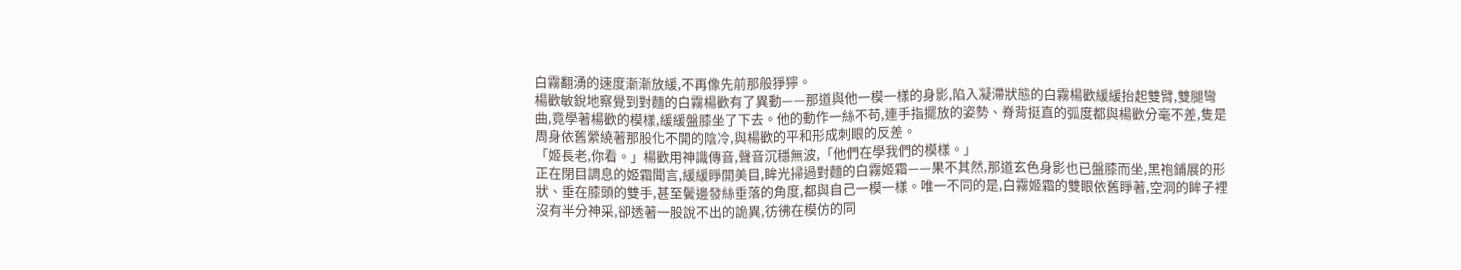白霧翻湧的速度漸漸放緩,不再像先前那般猙獰。
楊歡敏銳地察覺到對麵的白霧楊歡有了異動——那道與他一模一樣的身影,陷入凝滯狀態的白霧楊歡緩緩抬起雙臂,雙腿彎曲,竟學著楊歡的模樣,緩緩盤膝坐了下去。他的動作一絲不苟,連手指擺放的姿勢、脊背挺直的弧度都與楊歡分毫不差,隻是周身依舊縈繞著那股化不開的陰冷,與楊歡的平和形成刺眼的反差。
「姬長老,你看。」楊歡用神識傳音,聲音沉穩無波,「他們在學我們的模樣。」
正在閉目調息的姬霜聞言,緩緩睜開美目,眸光掃過對麵的白霧姬霜——果不其然,那道玄色身影也已盤膝而坐,黑袍鋪展的形狀、垂在膝頭的雙手,甚至鬢邊發絲垂落的角度,都與自己一模一樣。唯一不同的是,白霧姬霜的雙眼依舊睜著,空洞的眸子裡沒有半分神采,卻透著一股說不出的詭異,彷彿在模仿的同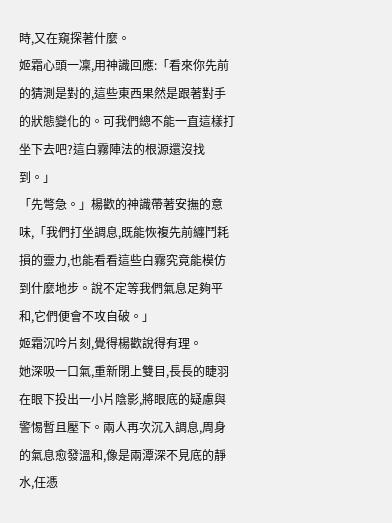時,又在窺探著什麼。
姬霜心頭一凜,用神識回應:「看來你先前的猜測是對的,這些東西果然是跟著對手的狀態變化的。可我們總不能一直這樣打坐下去吧?這白霧陣法的根源還沒找到。」
「先彆急。」楊歡的神識帶著安撫的意味,「我們打坐調息,既能恢複先前纏鬥耗損的靈力,也能看看這些白霧究竟能模仿到什麼地步。說不定等我們氣息足夠平和,它們便會不攻自破。」
姬霜沉吟片刻,覺得楊歡說得有理。
她深吸一口氣,重新閉上雙目,長長的睫羽在眼下投出一小片陰影,將眼底的疑慮與警惕暫且壓下。兩人再次沉入調息,周身的氣息愈發溫和,像是兩潭深不見底的靜水,任憑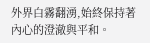外界白霧翻湧,始終保持著內心的澄澈與平和。